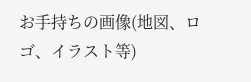お手持ちの画像(地図、ロゴ、イラスト等)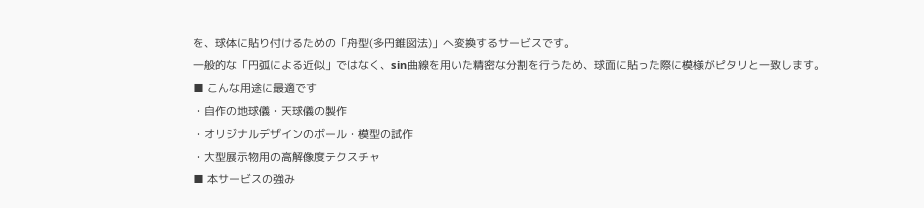を、球体に貼り付けるための「舟型(多円錐図法)」へ変換するサービスです。
一般的な「円弧による近似」ではなく、sin曲線を用いた精密な分割を行うため、球面に貼った際に模様がピタリと一致します。
■ こんな用途に最適です
・自作の地球儀・天球儀の製作
・オリジナルデザインのボール・模型の試作
・大型展示物用の高解像度テクスチャ
■ 本サービスの強み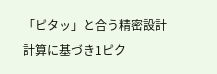「ピタッ」と合う精密設計
計算に基づき1ピク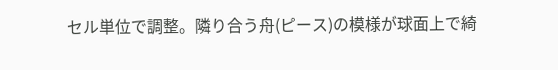セル単位で調整。隣り合う舟(ピース)の模様が球面上で綺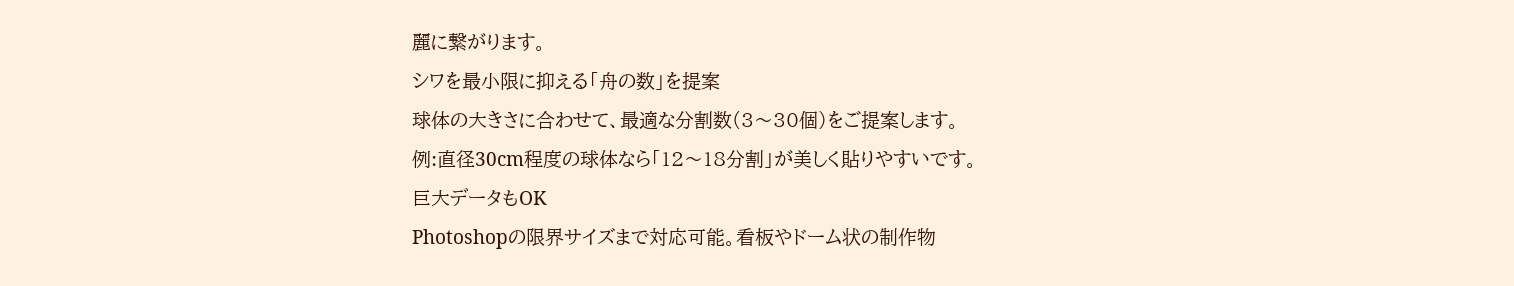麗に繋がります。
シワを最小限に抑える「舟の数」を提案
球体の大きさに合わせて、最適な分割数(3〜30個)をご提案します。
例:直径30cm程度の球体なら「12〜18分割」が美しく貼りやすいです。
巨大データもOK
Photoshopの限界サイズまで対応可能。看板やドーム状の制作物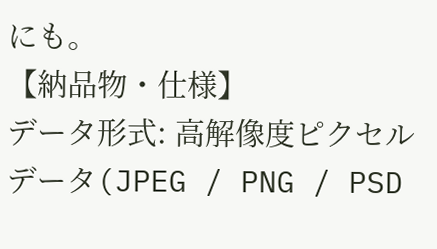にも。
【納品物・仕様】
データ形式: 高解像度ピクセルデータ(JPEG / PNG / PSD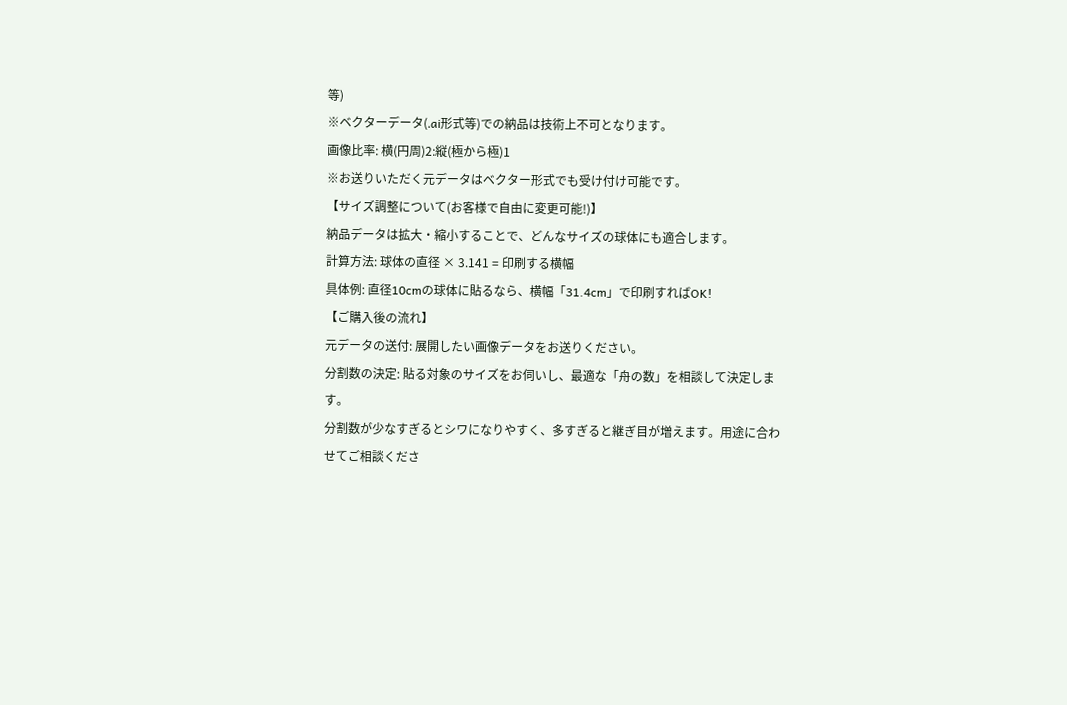等)
※ベクターデータ(.ai形式等)での納品は技術上不可となります。
画像比率: 横(円周)2:縦(極から極)1
※お送りいただく元データはベクター形式でも受け付け可能です。
【サイズ調整について(お客様で自由に変更可能!)】
納品データは拡大・縮小することで、どんなサイズの球体にも適合します。
計算方法: 球体の直径 × 3.141 = 印刷する横幅
具体例: 直径10cmの球体に貼るなら、横幅「31.4cm」で印刷すればOK!
【ご購入後の流れ】
元データの送付: 展開したい画像データをお送りください。
分割数の決定: 貼る対象のサイズをお伺いし、最適な「舟の数」を相談して決定します。
分割数が少なすぎるとシワになりやすく、多すぎると継ぎ目が増えます。用途に合わせてご相談くださ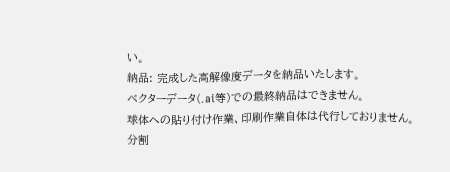い。
納品: 完成した高解像度データを納品いたします。
ベクターデータ(.ai等)での最終納品はできません。
球体への貼り付け作業、印刷作業自体は代行しておりません。
分割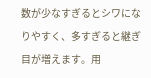数が少なすぎるとシワになりやすく、多すぎると継ぎ目が増えます。用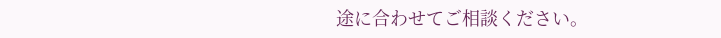途に合わせてご相談ください。